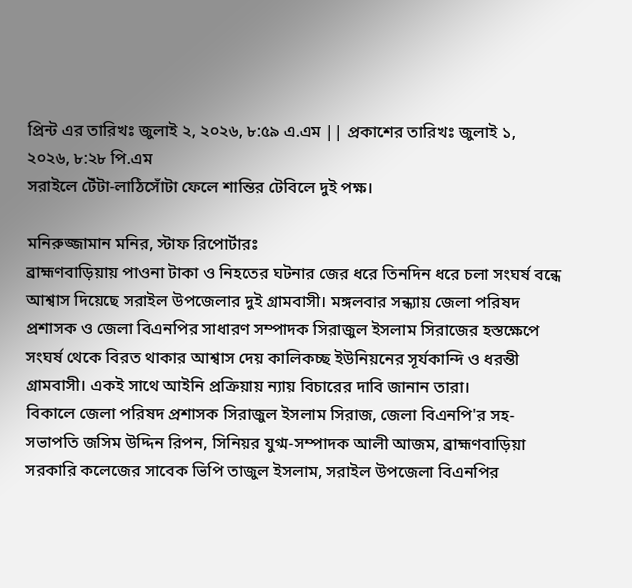প্রিন্ট এর তারিখঃ জুলাই ২, ২০২৬, ৮:৫৯ এ.এম || প্রকাশের তারিখঃ জুলাই ১, ২০২৬, ৮:২৮ পি.এম
সরাইলে টেঁটা-লাঠিসোঁটা ফেলে শান্তির টেবিলে দুই পক্ষ।

মনিরুজ্জামান মনির, স্টাফ রিপোর্টারঃ
ব্রাহ্মণবাড়িয়ায় পাওনা টাকা ও নিহতের ঘটনার জের ধরে তিনদিন ধরে চলা সংঘর্ষ বন্ধে আশ্বাস দিয়েছে সরাইল উপজেলার দুই গ্রামবাসী। মঙ্গলবার সন্ধ্যায় জেলা পরিষদ প্রশাসক ও জেলা বিএনপির সাধারণ সম্পাদক সিরাজুল ইসলাম সিরাজের হস্তক্ষেপে সংঘর্ষ থেকে বিরত থাকার আশ্বাস দেয় কালিকচ্ছ ইউনিয়নের সূর্যকান্দি ও ধরন্তী গ্রামবাসী। একই সাথে আইনি প্রক্রিয়ায় ন্যায় বিচারের দাবি জানান তারা।
বিকালে জেলা পরিষদ প্রশাসক সিরাজুল ইসলাম সিরাজ, জেলা বিএনপি'র সহ-সভাপতি জসিম উদ্দিন রিপন, সিনিয়র যুগ্ম-সম্পাদক আলী আজম, ব্রাহ্মণবাড়িয়া সরকারি কলেজের সাবেক ভিপি তাজুল ইসলাম, সরাইল উপজেলা বিএনপির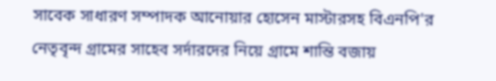সাবেক সাধারণ সম্পাদক আনোয়ার হোসেন মাস্টারসহ বিএনপি'র নেতৃবৃন্দ গ্রামের সাহেব সর্দারদের নিয়ে গ্রামে শান্তি বজায়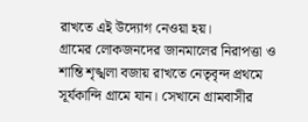রাখতে এই উদ্যোগ নেওয়া হয়।
গ্রামের লোকজনদের জানমালের নিরাপত্তা ও শান্তি শৃঙ্খলা বজায় রাখতে নেতৃবৃন্দ প্রথমে সূর্যকান্দি গ্রামে যান। সেখানে গ্রামবাসীর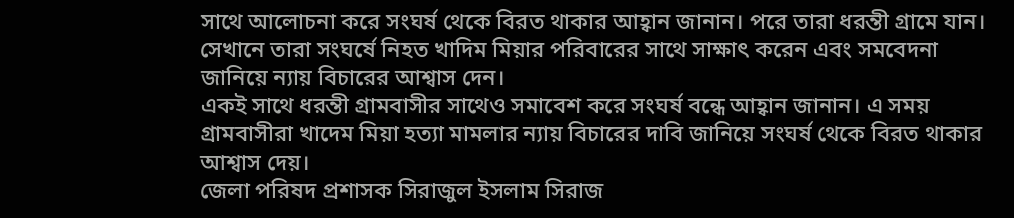সাথে আলোচনা করে সংঘর্ষ থেকে বিরত থাকার আহ্বান জানান। পরে তারা ধরন্তী গ্রামে যান।
সেখানে তারা সংঘর্ষে নিহত খাদিম মিয়ার পরিবারের সাথে সাক্ষাৎ করেন এবং সমবেদনা জানিয়ে ন্যায় বিচারের আশ্বাস দেন।
একই সাথে ধরন্তী গ্রামবাসীর সাথেও সমাবেশ করে সংঘর্ষ বন্ধে আহ্বান জানান। এ সময় গ্রামবাসীরা খাদেম মিয়া হত্যা মামলার ন্যায় বিচারের দাবি জানিয়ে সংঘর্ষ থেকে বিরত থাকার আশ্বাস দেয়।
জেলা পরিষদ প্রশাসক সিরাজুল ইসলাম সিরাজ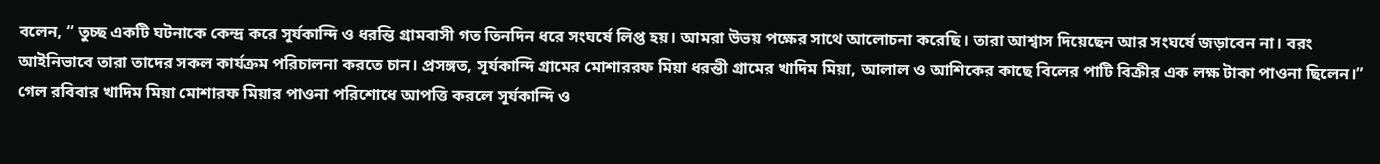বলেন, “ তুচ্ছ একটি ঘটনাকে কেন্দ্র করে সূর্যকান্দি ও ধরন্তি গ্রামবাসী গত তিনদিন ধরে সংঘর্ষে লিপ্ত হয়। আমরা উভয় পক্ষের সাথে আলোচনা করেছি। তারা আশ্বাস দিয়েছেন আর সংঘর্ষে জড়াবেন না। বরং আইনিভাবে তারা তাদের সকল কার্যক্রম পরিচালনা করতে চান। প্রসঙ্গত, সূর্যকান্দি গ্রামের মোশাররফ মিয়া ধরন্তী গ্রামের খাদিম মিয়া, আলাল ও আশিকের কাছে বিলের পাটি বিক্রীর এক লক্ষ টাকা পাওনা ছিলেন।”
গেল রবিবার খাদিম মিয়া মোশারফ মিয়ার পাওনা পরিশোধে আপত্তি করলে সূর্যকান্দি ও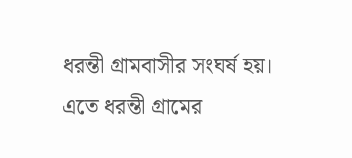ধরন্তী গ্রামবাসীর সংঘর্ষ হয়। এতে ধরন্তী গ্রামের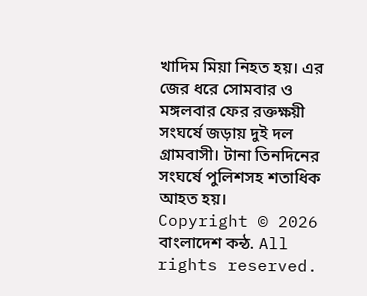খাদিম মিয়া নিহত হয়। এর জের ধরে সোমবার ও মঙ্গলবার ফের রক্তক্ষয়ী সংঘর্ষে জড়ায় দুই দল গ্রামবাসী। টানা তিনদিনের সংঘর্ষে পুলিশসহ শতাধিক আহত হয়।
Copyright © 2026 বাংলাদেশ কন্ঠ. All rights reserved.